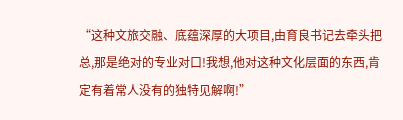“这种文旅交融、底蕴深厚的大项目,由育良书记去牵头把总,那是绝对的专业对口!我想,他对这种文化层面的东西,肯定有着常人没有的独特见解啊!”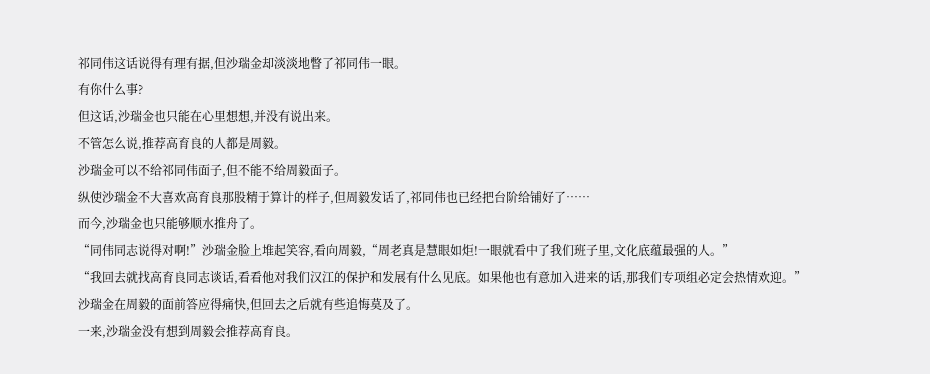祁同伟这话说得有理有据,但沙瑞金却淡淡地瞥了祁同伟一眼。
有你什么事?
但这话,沙瑞金也只能在心里想想,并没有说出来。
不管怎么说,推荐高育良的人都是周毅。
沙瑞金可以不给祁同伟面子,但不能不给周毅面子。
纵使沙瑞金不大喜欢高育良那股精于算计的样子,但周毅发话了,祁同伟也已经把台阶给铺好了……
而今,沙瑞金也只能够顺水推舟了。
“同伟同志说得对啊!”沙瑞金脸上堆起笑容,看向周毅,“周老真是慧眼如炬!一眼就看中了我们班子里,文化底蕴最强的人。”
“我回去就找高育良同志谈话,看看他对我们汉江的保护和发展有什么见底。如果他也有意加入进来的话,那我们专项组必定会热情欢迎。”
沙瑞金在周毅的面前答应得痛快,但回去之后就有些追悔莫及了。
一来,沙瑞金没有想到周毅会推荐高育良。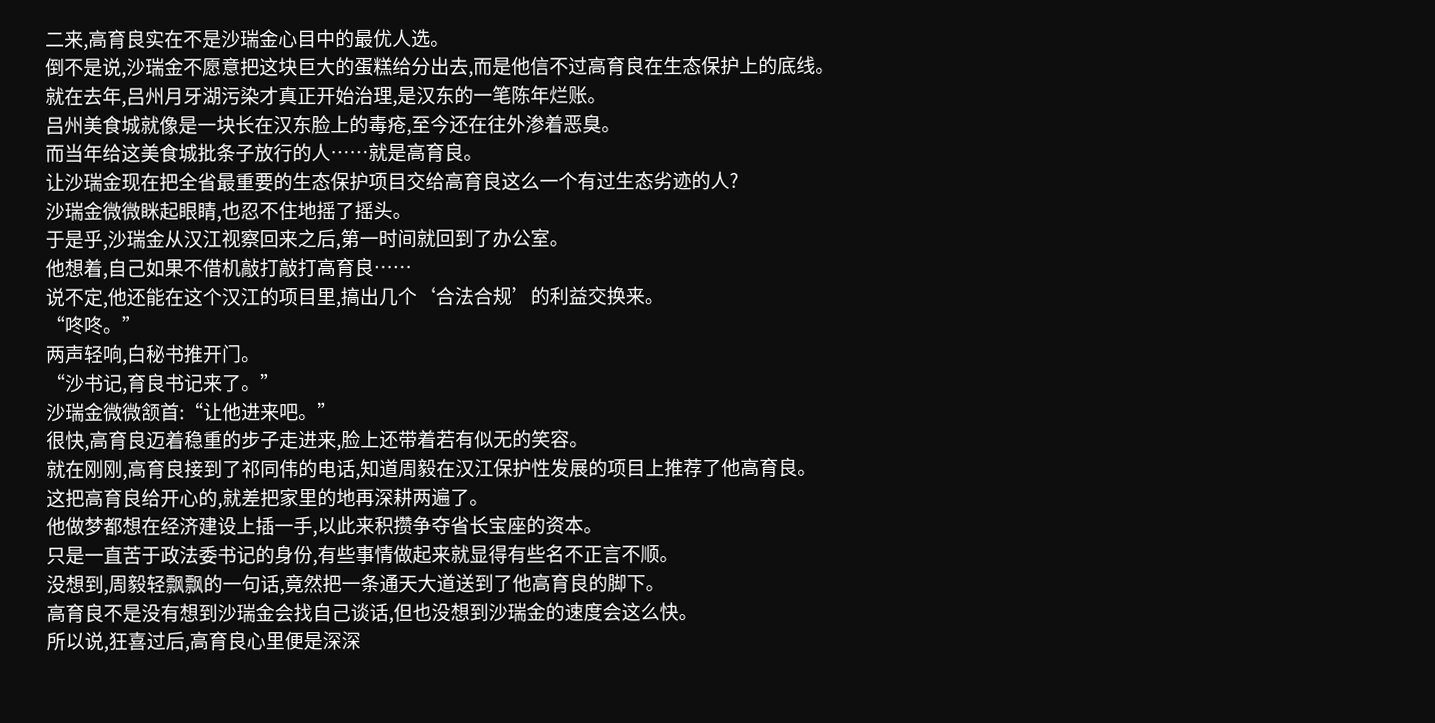二来,高育良实在不是沙瑞金心目中的最优人选。
倒不是说,沙瑞金不愿意把这块巨大的蛋糕给分出去,而是他信不过高育良在生态保护上的底线。
就在去年,吕州月牙湖污染才真正开始治理,是汉东的一笔陈年烂账。
吕州美食城就像是一块长在汉东脸上的毒疮,至今还在往外渗着恶臭。
而当年给这美食城批条子放行的人……就是高育良。
让沙瑞金现在把全省最重要的生态保护项目交给高育良这么一个有过生态劣迹的人?
沙瑞金微微眯起眼睛,也忍不住地摇了摇头。
于是乎,沙瑞金从汉江视察回来之后,第一时间就回到了办公室。
他想着,自己如果不借机敲打敲打高育良……
说不定,他还能在这个汉江的项目里,搞出几个‘合法合规’的利益交换来。
“咚咚。”
两声轻响,白秘书推开门。
“沙书记,育良书记来了。”
沙瑞金微微颔首:“让他进来吧。”
很快,高育良迈着稳重的步子走进来,脸上还带着若有似无的笑容。
就在刚刚,高育良接到了祁同伟的电话,知道周毅在汉江保护性发展的项目上推荐了他高育良。
这把高育良给开心的,就差把家里的地再深耕两遍了。
他做梦都想在经济建设上插一手,以此来积攒争夺省长宝座的资本。
只是一直苦于政法委书记的身份,有些事情做起来就显得有些名不正言不顺。
没想到,周毅轻飘飘的一句话,竟然把一条通天大道送到了他高育良的脚下。
高育良不是没有想到沙瑞金会找自己谈话,但也没想到沙瑞金的速度会这么快。
所以说,狂喜过后,高育良心里便是深深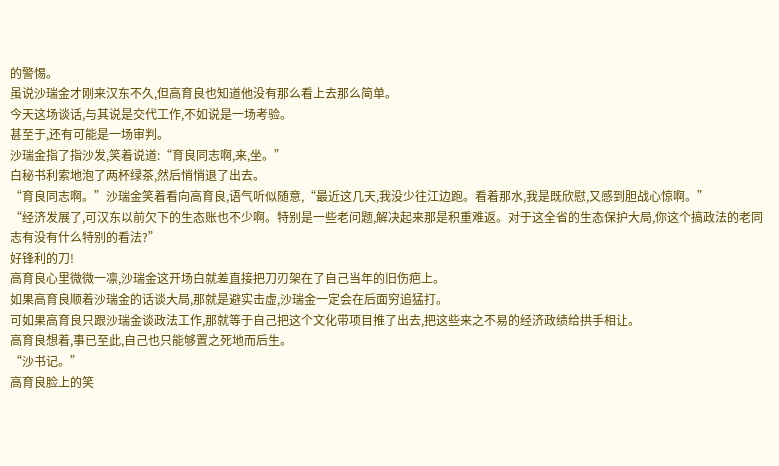的警惕。
虽说沙瑞金才刚来汉东不久,但高育良也知道他没有那么看上去那么简单。
今天这场谈话,与其说是交代工作,不如说是一场考验。
甚至于,还有可能是一场审判。
沙瑞金指了指沙发,笑着说道:“育良同志啊,来,坐。”
白秘书利索地泡了两杯绿茶,然后悄悄退了出去。
“育良同志啊。”沙瑞金笑着看向高育良,语气听似随意,“最近这几天,我没少往江边跑。看着那水,我是既欣慰,又感到胆战心惊啊。”
“经济发展了,可汉东以前欠下的生态账也不少啊。特别是一些老问题,解决起来那是积重难返。对于这全省的生态保护大局,你这个搞政法的老同志有没有什么特别的看法?”
好锋利的刀!
高育良心里微微一凛,沙瑞金这开场白就差直接把刀刃架在了自己当年的旧伤疤上。
如果高育良顺着沙瑞金的话谈大局,那就是避实击虚,沙瑞金一定会在后面穷追猛打。
可如果高育良只跟沙瑞金谈政法工作,那就等于自己把这个文化带项目推了出去,把这些来之不易的经济政绩给拱手相让。
高育良想着,事已至此,自己也只能够置之死地而后生。
“沙书记。”
高育良脸上的笑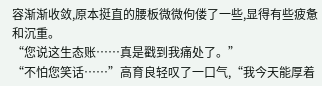容渐渐收敛,原本挺直的腰板微微佝偻了一些,显得有些疲惫和沉重。
“您说这生态账……真是戳到我痛处了。”
“不怕您笑话……”高育良轻叹了一口气,“我今天能厚着